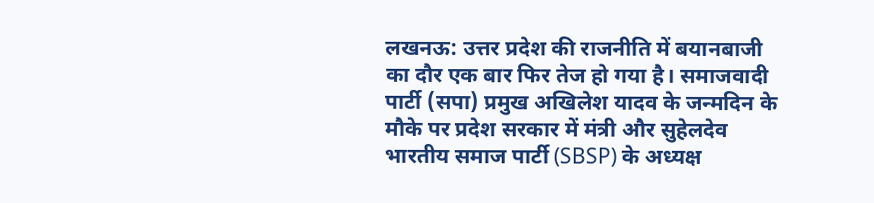लखनऊ: उत्तर प्रदेश की राजनीति में बयानबाजी का दौर एक बार फिर तेज हो गया है। समाजवादी पार्टी (सपा) प्रमुख अखिलेश यादव के जन्मदिन के मौके पर प्रदेश सरकार में मंत्री और सुहेलदेव भारतीय समाज पार्टी (SBSP) के अध्यक्ष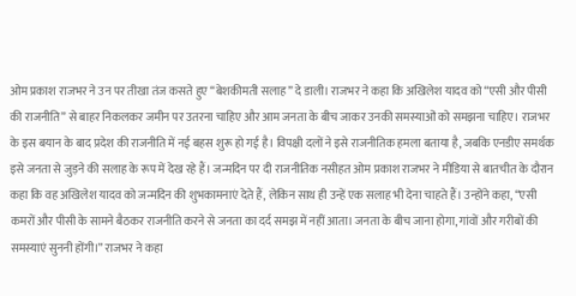ओम प्रकाश राजभर ने उन पर तीखा तंज कसते हुए “बेशकीमती सलाह” दे डाली। राजभर ने कहा कि अखिलेश यादव को “एसी और पीसी की राजनीति” से बाहर निकलकर जमीन पर उतरना चाहिए और आम जनता के बीच जाकर उनकी समस्याओं को समझना चाहिए। राजभर के इस बयान के बाद प्रदेश की राजनीति में नई बहस शुरू हो गई है। विपक्षी दलों ने इसे राजनीतिक हमला बताया है, जबकि एनडीए समर्थक इसे जनता से जुड़ने की सलाह के रूप में देख रहे हैं। जन्मदिन पर दी राजनीतिक नसीहत ओम प्रकाश राजभर ने मीडिया से बातचीत के दौरान कहा कि वह अखिलेश यादव को जन्मदिन की शुभकामनाएं देते हैं, लेकिन साथ ही उन्हें एक सलाह भी देना चाहते हैं। उन्होंने कहा, “एसी कमरों और पीसी के सामने बैठकर राजनीति करने से जनता का दर्द समझ में नहीं आता। जनता के बीच जाना होगा, गांवों और गरीबों की समस्याएं सुननी होंगी।” राजभर ने कहा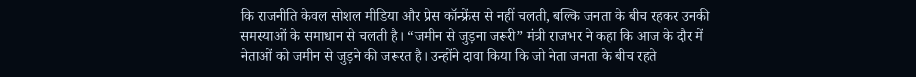कि राजनीति केवल सोशल मीडिया और प्रेस कॉन्फ्रेंस से नहीं चलती, बल्कि जनता के बीच रहकर उनकी समस्याओं के समाधान से चलती है। “जमीन से जुड़ना जरूरी” मंत्री राजभर ने कहा कि आज के दौर में नेताओं को जमीन से जुड़ने की जरूरत है। उन्होंने दावा किया कि जो नेता जनता के बीच रहते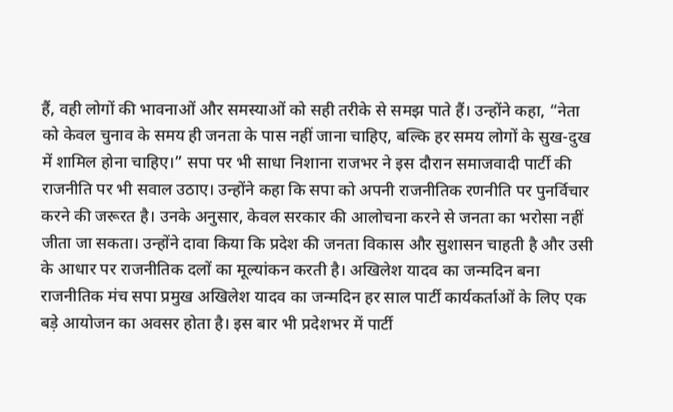हैं, वही लोगों की भावनाओं और समस्याओं को सही तरीके से समझ पाते हैं। उन्होंने कहा, “नेता को केवल चुनाव के समय ही जनता के पास नहीं जाना चाहिए, बल्कि हर समय लोगों के सुख-दुख में शामिल होना चाहिए।” सपा पर भी साधा निशाना राजभर ने इस दौरान समाजवादी पार्टी की राजनीति पर भी सवाल उठाए। उन्होंने कहा कि सपा को अपनी राजनीतिक रणनीति पर पुनर्विचार करने की जरूरत है। उनके अनुसार, केवल सरकार की आलोचना करने से जनता का भरोसा नहीं जीता जा सकता। उन्होंने दावा किया कि प्रदेश की जनता विकास और सुशासन चाहती है और उसी के आधार पर राजनीतिक दलों का मूल्यांकन करती है। अखिलेश यादव का जन्मदिन बना राजनीतिक मंच सपा प्रमुख अखिलेश यादव का जन्मदिन हर साल पार्टी कार्यकर्ताओं के लिए एक बड़े आयोजन का अवसर होता है। इस बार भी प्रदेशभर में पार्टी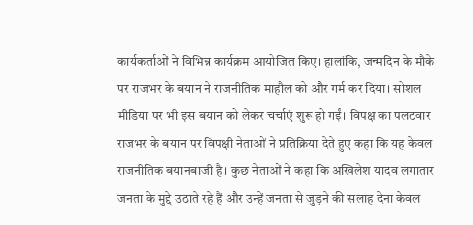कार्यकर्ताओं ने विभिन्न कार्यक्रम आयोजित किए। हालांकि, जन्मदिन के मौके पर राजभर के बयान ने राजनीतिक माहौल को और गर्म कर दिया। सोशल मीडिया पर भी इस बयान को लेकर चर्चाएं शुरू हो गईं। विपक्ष का पलटवार राजभर के बयान पर विपक्षी नेताओं ने प्रतिक्रिया देते हुए कहा कि यह केवल राजनीतिक बयानबाजी है। कुछ नेताओं ने कहा कि अखिलेश यादव लगातार जनता के मुद्दे उठाते रहे हैं और उन्हें जनता से जुड़ने की सलाह देना केवल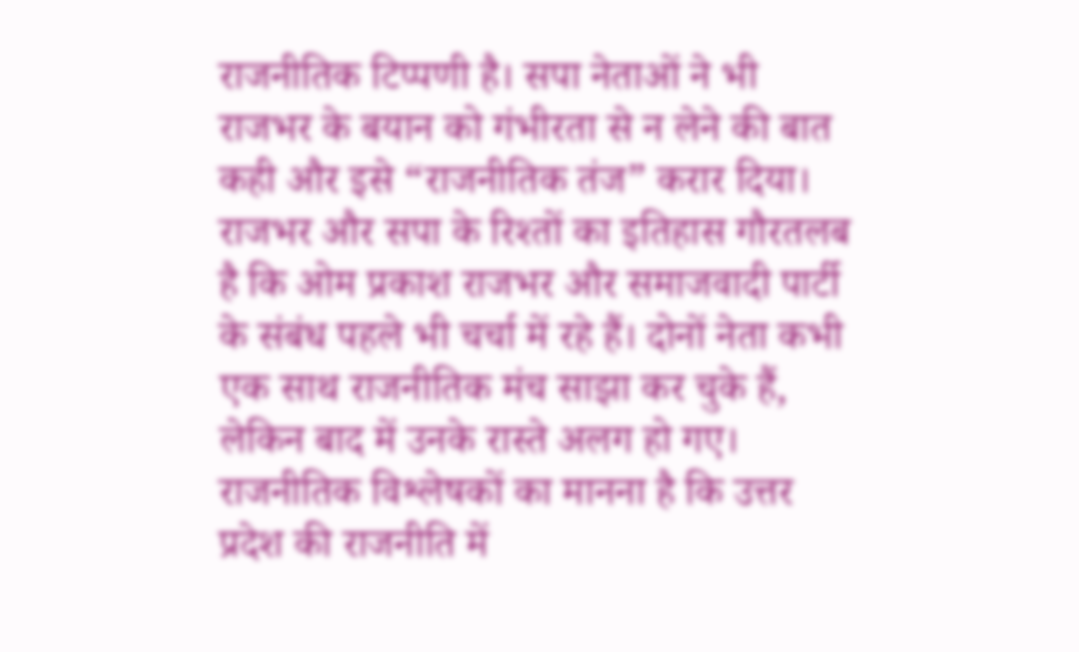राजनीतिक टिप्पणी है। सपा नेताओं ने भी राजभर के बयान को गंभीरता से न लेने की बात कही और इसे “राजनीतिक तंज” करार दिया। राजभर और सपा के रिश्तों का इतिहास गौरतलब है कि ओम प्रकाश राजभर और समाजवादी पार्टी के संबंध पहले भी चर्चा में रहे हैं। दोनों नेता कभी एक साथ राजनीतिक मंच साझा कर चुके हैं, लेकिन बाद में उनके रास्ते अलग हो गए। राजनीतिक विश्लेषकों का मानना है कि उत्तर प्रदेश की राजनीति में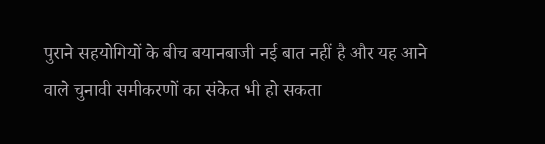पुराने सहयोगियों के बीच बयानबाजी नई बात नहीं है और यह आने वाले चुनावी समीकरणों का संकेत भी हो सकता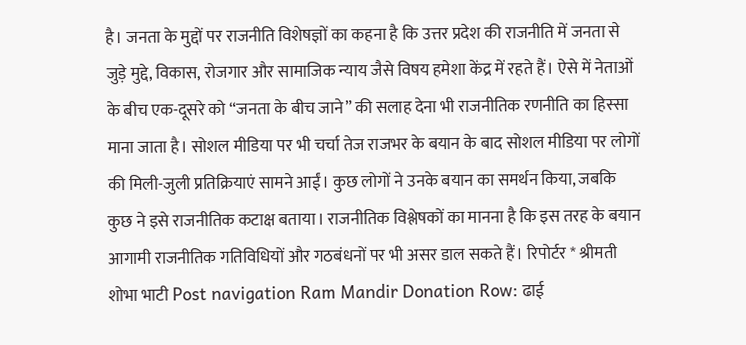है। जनता के मुद्दों पर राजनीति विशेषज्ञों का कहना है कि उत्तर प्रदेश की राजनीति में जनता से जुड़े मुद्दे, विकास, रोजगार और सामाजिक न्याय जैसे विषय हमेशा केंद्र में रहते हैं। ऐसे में नेताओं के बीच एक-दूसरे को “जनता के बीच जाने” की सलाह देना भी राजनीतिक रणनीति का हिस्सा माना जाता है। सोशल मीडिया पर भी चर्चा तेज राजभर के बयान के बाद सोशल मीडिया पर लोगों की मिली-जुली प्रतिक्रियाएं सामने आईं। कुछ लोगों ने उनके बयान का समर्थन किया, जबकि कुछ ने इसे राजनीतिक कटाक्ष बताया। राजनीतिक विश्लेषकों का मानना है कि इस तरह के बयान आगामी राजनीतिक गतिविधियों और गठबंधनों पर भी असर डाल सकते हैं। रिपोर्टर * श्रीमती शोभा भाटी Post navigation Ram Mandir Donation Row: ढाई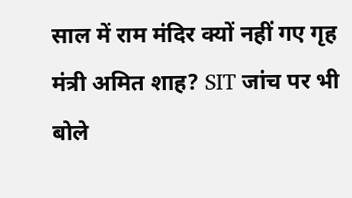साल में राम मंदिर क्यों नहीं गए गृह मंत्री अमित शाह? SIT जांच पर भी बोले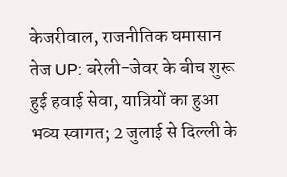केजरीवाल, राजनीतिक घमासान तेज UP: बरेली-जेवर के बीच शुरू हुई हवाई सेवा, यात्रियों का हुआ भव्य स्वागत; 2 जुलाई से दिल्ली के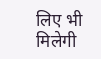लिए भी मिलेगी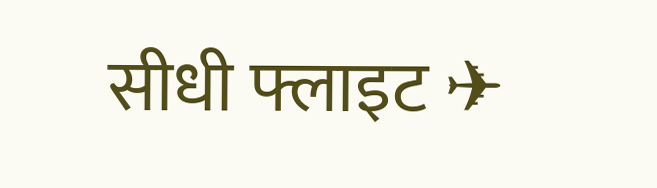सीधी फ्लाइट ✈